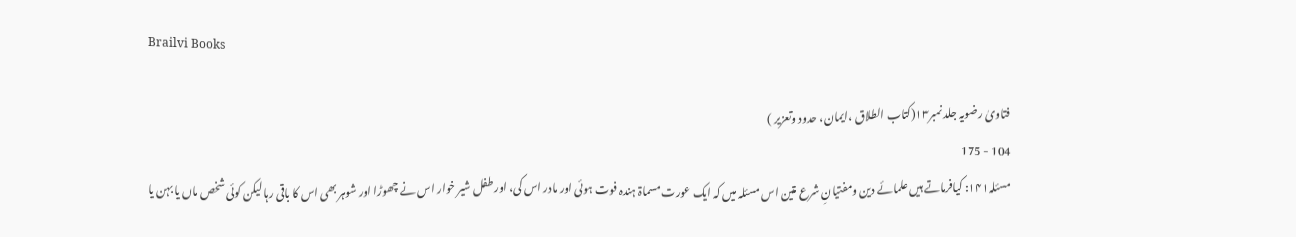Brailvi Books

فتاویٰ رضویہ جلد نمبر۱۳(کتاب الطلاق ،ایمان، حدود وتعزیر )
104 - 175
مسئلہ۱۴۱: کیافرماتے ہیں علمائے دین ومفتیانِ شرع متین اس مسئلہ میں کہ ایک عورت مسماۃ ہندہ فوت ہوئی اور مادر اس کی، اور طفل شیر خوار اس نے چھوڑا اور شوہر بھی اس کا باقی رہا لیکن کوئی شخص ماں یا بہن یا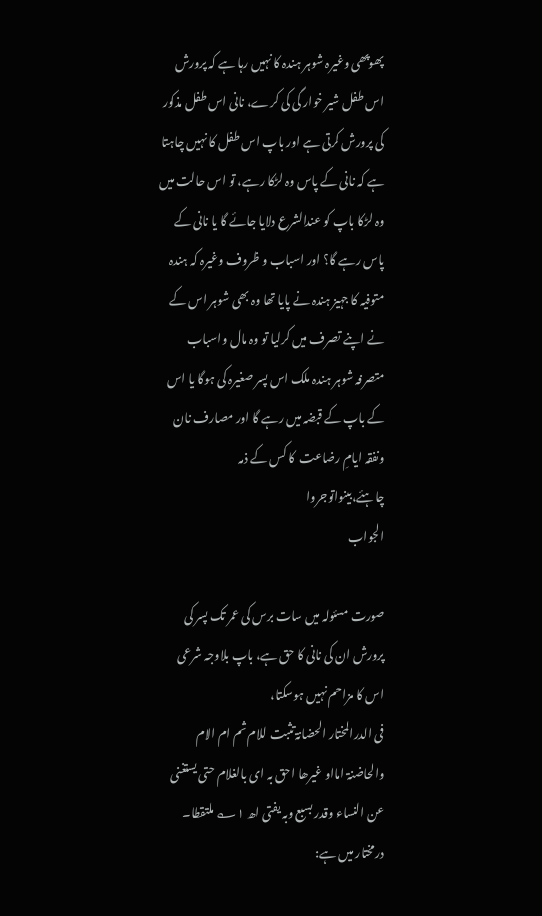پھوپھی وغیرہ شوہر ہندہ کا نہیں رہا ہے کہ پرورش اس طفل شیر خوار گی کی کرے، نانی اس طفل مذکور کی پرورش کرتی ہے اور باپ اس طفل کا نہیں چاہتا ہے کہ نانی کے پاس وہ لڑکا رہے، تو اس حالت میں وہ لڑکا باپ کو عندالشرع دلایا جائے گا یا نانی کے پاس رہے گا؟ اور اسباب و ظروف وغیرہ کہ ہندہ متوفیہ کا جہیز ہندہ نے پایا تھا وہ بھی شوہر اس کے نے اپنے تصرف میں کرلیا تو وہ مال واسباب متصرفہ شوہر ہندہ ملک اس پسر صغیرہ کی ہوگا یا اس کے باپ کے قبضہ میں رہے گا اور مصارف نان ونفقہ ایامِ رضاعت  کا کس کے ذمہ چاہئے،بینواتوجروا
الجواب

صورت مسئولہ میں سات برس کی عمر تک پسر کی پرورش ان کی نانی کا حق ہے، باپ بلاوجہ شرعی اس کا مزاحم نہیں ہوسکتا،
فی الدرالمختار الحضانۃ تثبت للام ثم ام الام والحاضنۃ امااو غیرھا احق بہ ای بالغلام حتی یستغنی عن النساء وقدر بسبع وبہ یفتی اھ ۱؎ ملتقطا۔
درمختار میں ہے: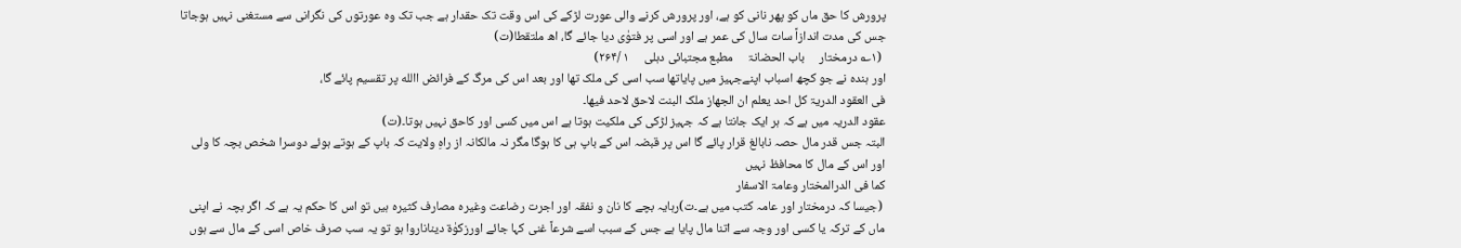پرورش کا حق ماں کو پھر نانی کو ہے، اور پرورش کرنے والی عورت لڑکے کی اس وقت تک حقدار ہے جب تک وہ عورتوں کی نگرانی سے مستغنی نہیں ہوجاتا جس کی مدت اندازاً سات سال کی عمر ہے اور اسی پر فتوٰی دیا جائے گا، اھ ملتقطا(ت)
 (۱؎ درمختار     باب الحضانۃ     مطبع مجتبائی دہلی     ۱ /۲۶۴)
اور ہندہ نے جو کچھ اسباب اپنےجہیز میں پایاتھا سب اسی کی ملک تھا اور بعد اس کی مرگ کے فرائض االله پر تقسیم پائے گا،
فی العقود الدریۃ کل احد یعلم ان الجھاز ملک البنت لاحق لاحد فیھا۔
عقود الدریہ میں ہے کہ ہر ایک جانتا ہے کہ جہیز لڑکی کی ملکیت ہوتا ہے اس میں کسی اور کاحق نہیں ہوتا۔(ت)
البتہ جس قدر مال حصہ نابالغ قرار پائے گا اس پر قبضہ اس کے باپ ہی کا ہوگا مگر نہ مالکانہ از راہِ ولایت کہ باپ کے ہوتے ہوئے دوسرا شخص بچہ کا ولی اور اس کے مال کا محافظ نہیں
کما فی الدرالمختار وعامۃ الاسفار
 (جیسا کہ درمختار اور عامہ کتب میں ہے۔ت)رہایہ بچے کا نان و نفقہ اور اجرت رضاعت وغیرہ مصارف کثیرہ ہیں تو اس کا حکم یہ ہے کہ اگر بچہ نے اپنی ماں کے ترکہ یا کسی اور وجہ سے اتنا مال پایا ہے جس کے سبب اسے شرعاً غنی کہا جائے اورزکوٰۃ دیناناروا ہو تو یہ سب صرف خاص اسی کے مال سے ہوں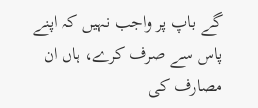گے باپ پر واجب نہیں کہ اپنے پاس سے صرف کرے، ہاں ان مصارف کی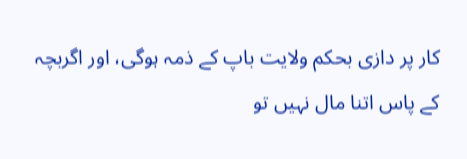کار پر دازی بحکم ولایت باپ کے ذمہ ہوگی، اور اگربچہ کے پاس اتنا مال نہیں تو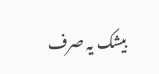بیشک یہ صرف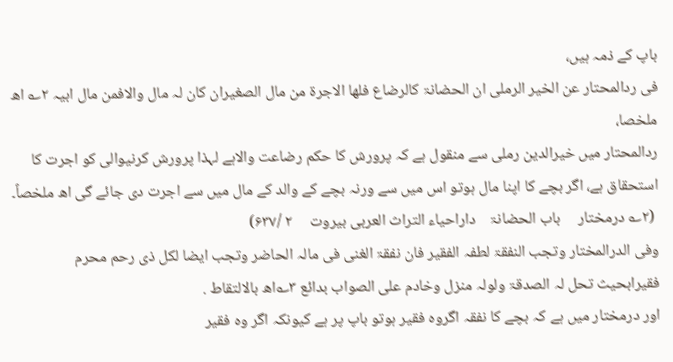باپ کے ذمہ ہیں،
فی ردالمحتار عن الخیر الرملی ان الحضانۃ کالرضاع فلھا الاجرۃ من مال الصغیران کان لہ مال والافمن مال ابیہ ۲؎ اھ ملخصا،
ردالمحتار میں خیرالدین رملی سے منقول ہے کہ پرورش کا حکم رضاعت والاہے لہذا پرورش کرنیوالی کو اجرت کا استحقاق ہے، اگر بچے کا اپنا مال ہوتو اس میں سے ورنہ بچے کے والد کے مال میں سے اجرت دی جائے گی اھ ملخصاً۔
 (۲؎ درمختار     باب الحضانۃ    داراحیاء التراث العربی بیروت     ۲ /۶۳۷)
وفی الدرالمختار وتجب النفقۃ لطفہ الفقیر فان نفقۃ الغنی فی مالہ الحاضر وتجب ایضا لکل ذی رحم محرم فقیرابحیث تحل لہ الصدقۃ ولولہ منزل وخادم علی الصواب بدائع ۳؎اھ بالالتقاط .
اور درمختار میں ہے کہ بچے کا نفقہ اگروہ فقیر ہوتو باپ پر ہے کیونکہ اگر وہ فقیر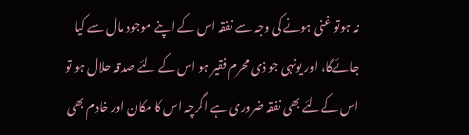نہ ہوتو غنی ہونے کی وجہ سے نفقہ اس کے اپنے موجود مال سے کیا جائےگا، اور یونہی جو ذی محرم فقیر ہو اس کے لئے صدقہ حلال ہو تو اس کےلئے بھی نفقہ ضروری ہے اگرچہ اس کا مکان اور خادم بھی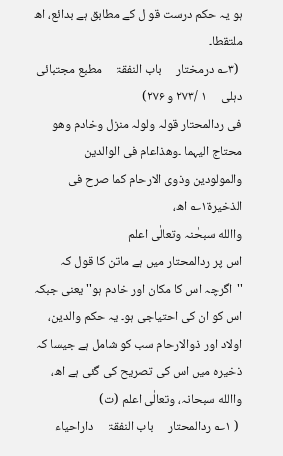ہو یہ حکم درست قو ل کے مطابق ہے بدائع، اھ ملتقطا۔
 (۳؎ درمختار     باب النفقۃ     مطبع مجتبائی دہلی     ۱ /۲۷۳ و ۲۷۶)
فی ردالمحتار قولہ ولولہ منزل وخادم وھو محتاج الیہما ۔وھذاعام فی الوالدین والمولودین وذوی الارحام کما صرح فی الذخیرۃ۱؎ اھ،
واالله سبحٰنہ وتعالٰی اعلم
اس پر ردالمحتار میں ہے ماتن کا قول کہ ''اگرچہ اس کا مکان اور خادم ہو'' یعنی جبکہ اس کو ان کی احتیاجی ہو۔ یہ حکم والدین، اولاد اور ذوالارحام سب کو شامل ہے جیسا کہ ذخیرہ میں اس کی تصریح کی گئی ہے اھ، واالله سبحانہ، وتعالٰی اعلم (ت)
 ( ۱؎ ردالمحتار     باب النفقۃ     داراحیاء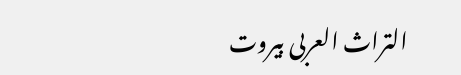التراث العربی بیروت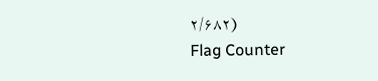۲/۶۸۲)
Flag Counter